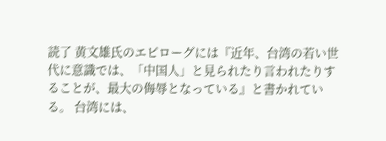読了 黄文雄氏のエピローグには『近年、台湾の若い世代に意識では、「中国人」と見られたり言われたりすることが、最大の侮辱となっている』と書かれている。 台湾には、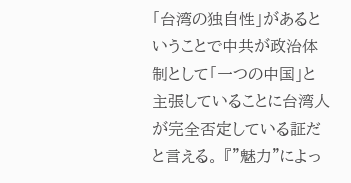「台湾の独自性」があるということで中共が政治体制として「一つの中国」と主張していることに台湾人が完全否定している証だと言える。 『”魅力”によっ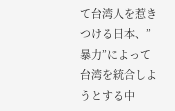て台湾人を惹きつける日本、”暴力”によって台湾を統合しようとする中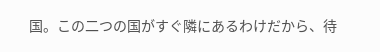国。この二つの国がすぐ隣にあるわけだから、待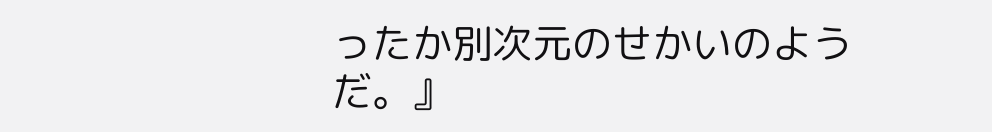ったか別次元のせかいのようだ。』